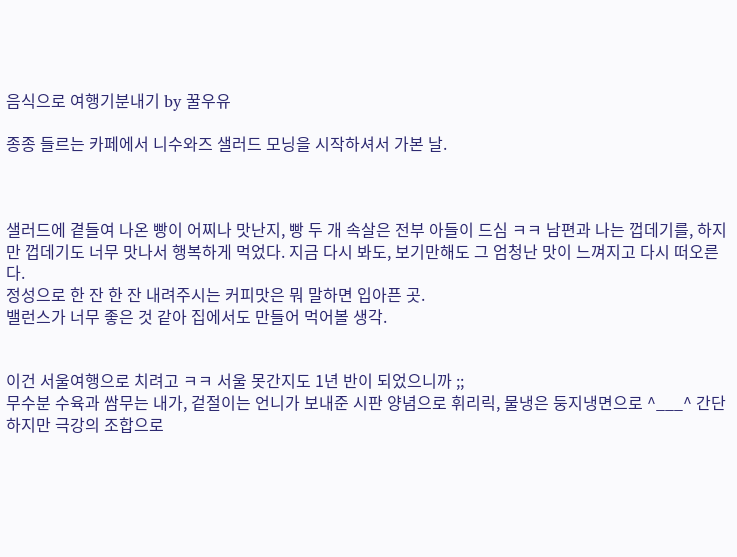음식으로 여행기분내기 by 꿀우유

종종 들르는 카페에서 니수와즈 샐러드 모닝을 시작하셔서 가본 날.



샐러드에 곁들여 나온 빵이 어찌나 맛난지, 빵 두 개 속살은 전부 아들이 드심 ㅋㅋ 남편과 나는 껍데기를, 하지만 껍데기도 너무 맛나서 행복하게 먹었다. 지금 다시 봐도, 보기만해도 그 엄청난 맛이 느껴지고 다시 떠오른다.
정성으로 한 잔 한 잔 내려주시는 커피맛은 뭐 말하면 입아픈 곳.
밸런스가 너무 좋은 것 같아 집에서도 만들어 먹어볼 생각.


이건 서울여행으로 치려고 ㅋㅋ 서울 못간지도 1년 반이 되었으니까 ;;
무수분 수육과 쌈무는 내가, 겉절이는 언니가 보내준 시판 양념으로 휘리릭, 물냉은 둥지냉면으로 ^___^ 간단하지만 극강의 조합으로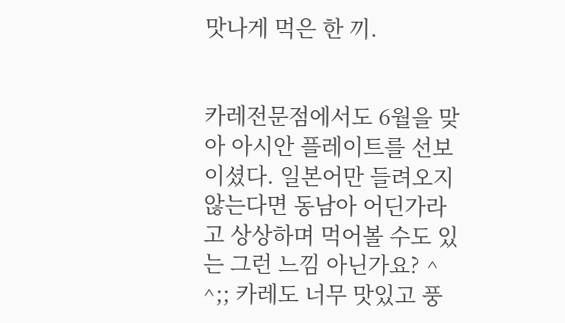맛나게 먹은 한 끼.


카레전문점에서도 6월을 맞아 아시안 플레이트를 선보이셨다. 일본어만 들려오지 않는다면 동남아 어딘가라고 상상하며 먹어볼 수도 있는 그런 느낌 아닌가요? ^ ^;; 카레도 너무 맛있고 풍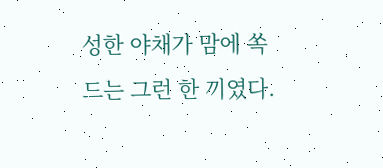성한 야채가 맘에 쏙 드는 그런 한 끼였다.